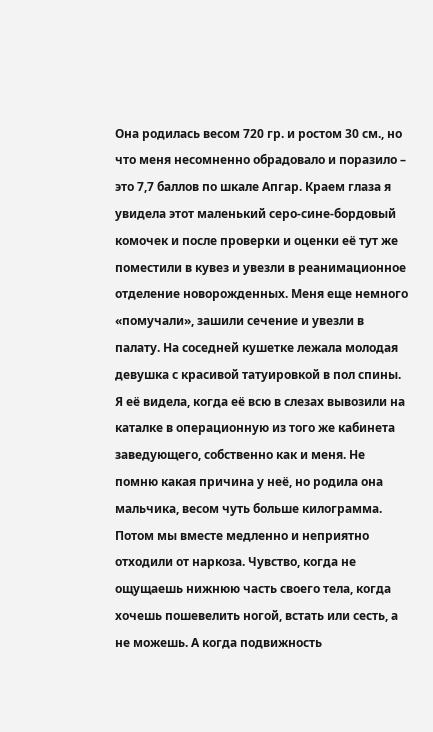Она родилась весом 720 гр. и ростом 30 см., но что меня несомненно обрадовало и поразило – это 7,7 баллов по шкале Апгар. Краем глаза я увидела этот маленький серо-сине-бордовый комочек и после проверки и оценки её тут же поместили в кувез и увезли в реанимационное отделение новорожденных. Меня еще немного «помучали», зашили сечение и увезли в палату. На соседней кушетке лежала молодая девушка с красивой татуировкой в пол спины. Я её видела, когда её всю в слезах вывозили на каталке в операционную из того же кабинета заведующего, собственно как и меня. Не помню какая причина у неё, но родила она мальчика, весом чуть больше килограмма. Потом мы вместе медленно и неприятно отходили от наркоза. Чувство, когда не ощущаешь нижнюю часть своего тела, когда хочешь пошевелить ногой, встать или сесть, а не можешь. А когда подвижность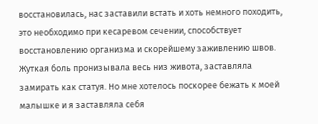восстановилась, нас заставили встать и хоть немного походить, это необходимо при кесаревом сечении, способствует восстановлению организма и скорейшему заживлению швов. Жуткая боль пронизывала весь низ живота, заставляла замирать как статуя. Но мне хотелось поскорее бежать к моей малышке и я заставляла себя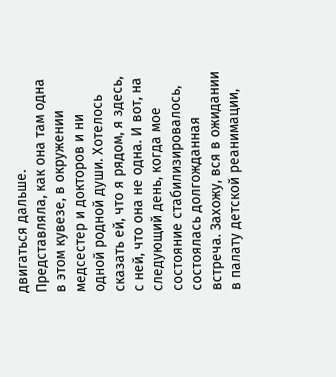двигаться дальше. Представляла, как она там одна в этом кувезе, в окружении медсестер и докторов и ни одной родной души. Хотелось сказать ей, что я рядом, я здесь, с ней, что она не одна. И вот, на следующий день, когда мое состояние стабилизировалось, состоялась долгожданная встреча. Захожу, вся в ожидании в палату детской реанимации,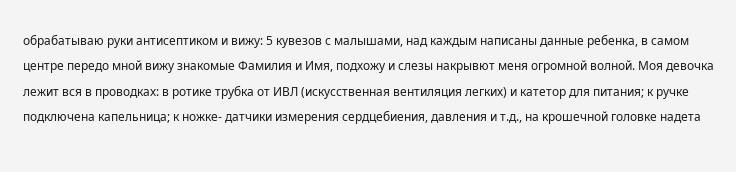обрабатываю руки антисептиком и вижу: 5 кувезов с малышами, над каждым написаны данные ребенка, в самом центре передо мной вижу знакомые Фамилия и Имя, подхожу и слезы накрывют меня огромной волной. Моя девочка лежит вся в проводках: в ротике трубка от ИВЛ (искусственная вентиляция легких) и катетор для питания; к ручке подключена капельница; к ножке- датчики измерения сердцебиения, давления и т.д., на крошечной головке надета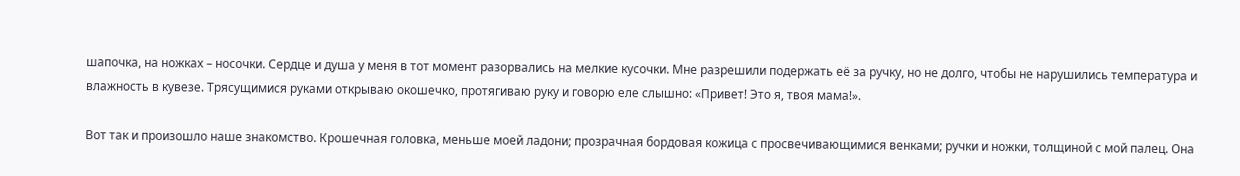шапочка, на ножках – носочки. Сердце и душа у меня в тот момент разорвались на мелкие кусочки. Мне разрешили подержать её за ручку, но не долго, чтобы не нарушились температура и влажность в кувезе. Трясущимися руками открываю окошечко, протягиваю руку и говорю еле слышно: «Привет! Это я, твоя мама!».

Вот так и произошло наше знакомство. Крошечная головка, меньше моей ладони; прозрачная бордовая кожица с просвечивающимися венками; ручки и ножки, толщиной с мой палец. Она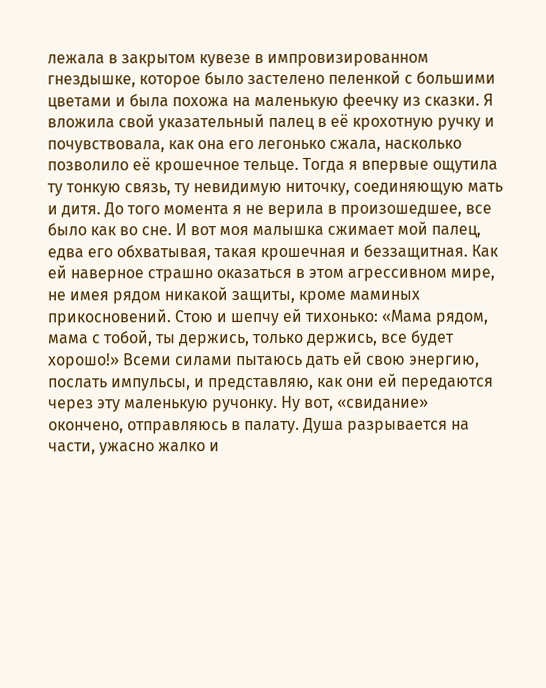лежала в закрытом кувезе в импровизированном гнездышке, которое было застелено пеленкой с большими цветами и была похожа на маленькую феечку из сказки. Я вложила свой указательный палец в её крохотную ручку и почувствовала, как она его легонько сжала, насколько позволило её крошечное тельце. Тогда я впервые ощутила ту тонкую связь, ту невидимую ниточку, соединяющую мать и дитя. До того момента я не верила в произошедшее, все было как во сне. И вот моя малышка сжимает мой палец, едва его обхватывая, такая крошечная и беззащитная. Как ей наверное страшно оказаться в этом агрессивном мире, не имея рядом никакой защиты, кроме маминых прикосновений. Стою и шепчу ей тихонько: «Мама рядом, мама с тобой, ты держись, только держись, все будет хорошо!» Всеми силами пытаюсь дать ей свою энергию, послать импульсы, и представляю, как они ей передаются через эту маленькую ручонку. Ну вот, «свидание» окончено, отправляюсь в палату. Душа разрывается на части, ужасно жалко и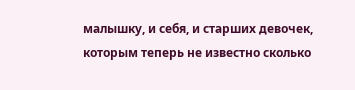малышку, и себя, и старших девочек, которым теперь не известно сколько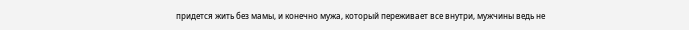придется жить без мамы, и конечно мужа, который переживает все внутри, мужчины ведь не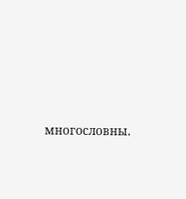многословны.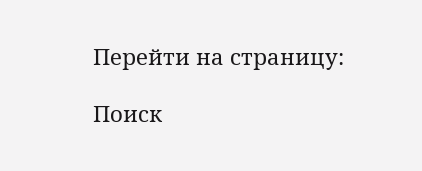Перейти на страницу:

Поиск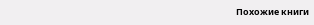Похожие книги